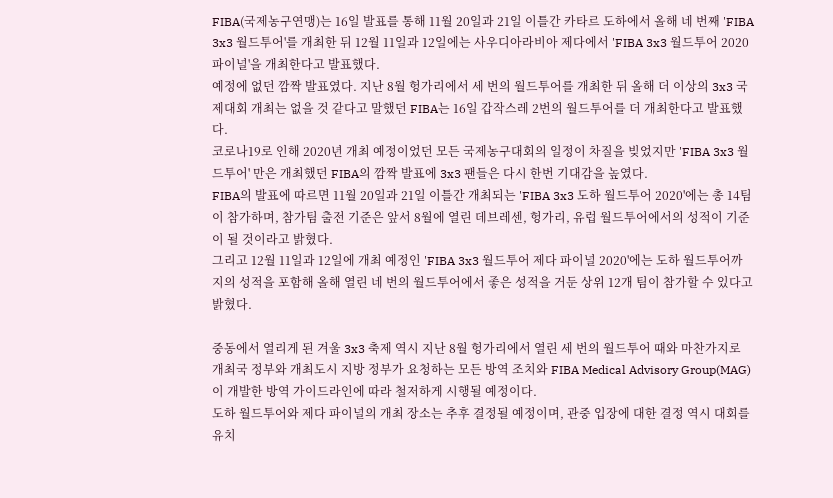FIBA(국제농구연맹)는 16일 발표를 통해 11월 20일과 21일 이틀간 카타르 도하에서 올해 네 번째 'FIBA 3x3 월드투어'를 개최한 뒤 12월 11일과 12일에는 사우디아라비아 제다에서 'FIBA 3x3 월드투어 2020 파이널'을 개최한다고 발표했다.
예정에 없던 깜짝 발표였다. 지난 8월 헝가리에서 세 번의 월드투어를 개최한 뒤 올해 더 이상의 3x3 국제대회 개최는 없을 것 같다고 말했던 FIBA는 16일 갑작스레 2번의 월드투어를 더 개최한다고 발표했다.
코로나19로 인해 2020년 개최 예정이었던 모든 국제농구대회의 일정이 차질을 빚었지만 'FIBA 3x3 월드투어' 만은 개최했던 FIBA의 깜짝 발표에 3x3 팬들은 다시 한번 기대감을 높였다.
FIBA의 발표에 따르면 11월 20일과 21일 이틀간 개최되는 'FIBA 3x3 도하 월드투어 2020'에는 총 14팀이 참가하며, 참가팀 출전 기준은 앞서 8월에 열린 데브레센, 헝가리, 유럽 월드투어에서의 성적이 기준이 될 것이라고 밝혔다.
그리고 12월 11일과 12일에 개최 예정인 'FIBA 3x3 월드투어 제다 파이널 2020'에는 도하 월드투어까지의 성적을 포함해 올해 열린 네 번의 월드투어에서 좋은 성적을 거둔 상위 12개 팀이 참가할 수 있다고 밝혔다.

중동에서 열리게 된 겨울 3x3 축제 역시 지난 8월 헝가리에서 열린 세 번의 월드투어 때와 마찬가지로 개최국 정부와 개최도시 지방 정부가 요청하는 모든 방역 조치와 FIBA Medical Advisory Group(MAG)이 개발한 방역 가이드라인에 따라 철저하게 시행될 예정이다.
도하 월드투어와 제다 파이널의 개최 장소는 추후 결정될 예정이며, 관중 입장에 대한 결정 역시 대회를 유치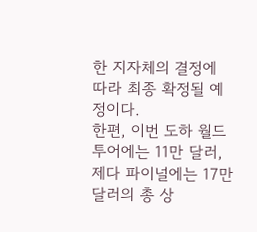한 지자체의 결정에 따라 최종 확정될 예정이다.
한편, 이번 도하 월드투어에는 11만 달러, 제다 파이널에는 17만 달러의 총 상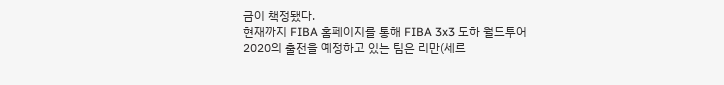금이 책정됐다.
현재까지 FIBA 홈페이지를 통해 FIBA 3x3 도하 월드투어 2020의 출전을 예정하고 있는 팀은 리만(세르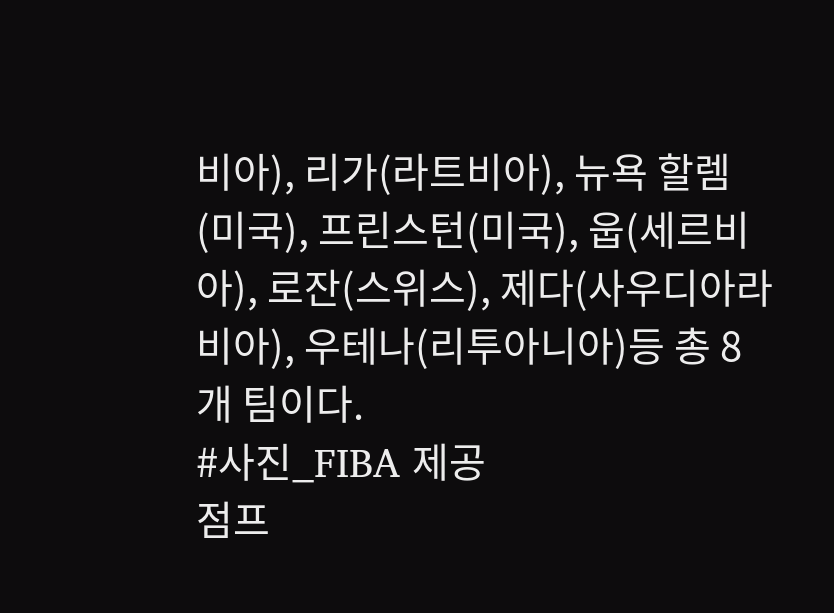비아), 리가(라트비아), 뉴욕 할렘(미국), 프린스턴(미국), 웁(세르비아), 로잔(스위스), 제다(사우디아라비아), 우테나(리투아니아)등 총 8개 팀이다.
#사진_FIBA 제공
점프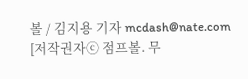볼 / 김지용 기자 mcdash@nate.com
[저작권자ⓒ 점프볼. 무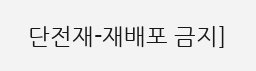단전재-재배포 금지]